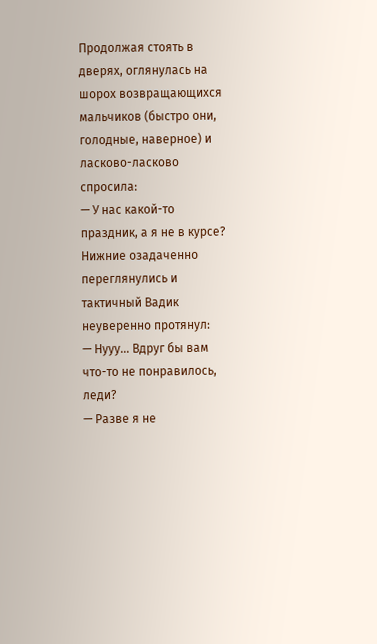Продолжая стоять в дверях, оглянулась на шорох возвращающихся мальчиков (быстро они, голодные, наверное) и ласково-ласково спросила:
— У нас какой-то праздник, а я не в курсе?
Нижние озадаченно переглянулись и тактичный Вадик неуверенно протянул:
— Нууу… Вдруг бы вам что-то не понравилось, леди?
— Разве я не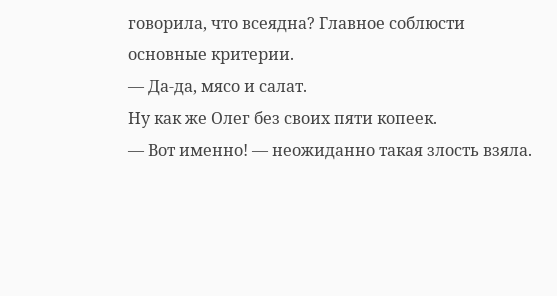говорила, что всеядна? Главное соблюсти основные критерии.
— Да-да, мясо и салат.
Ну как же Олег без своих пяти копеек.
— Вот именно! — неожиданно такая злость взяла.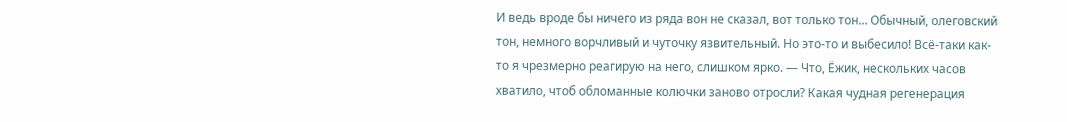И ведь вроде бы ничего из ряда вон не сказал, вот только тон… Обычный, олеговский тон, немного ворчливый и чуточку язвительный. Но это-то и выбесило! Всё-таки как-то я чрезмерно реагирую на него, слишком ярко. — Что, Ёжик, нескольких часов хватило, чтоб обломанные колючки заново отросли? Какая чудная регенерация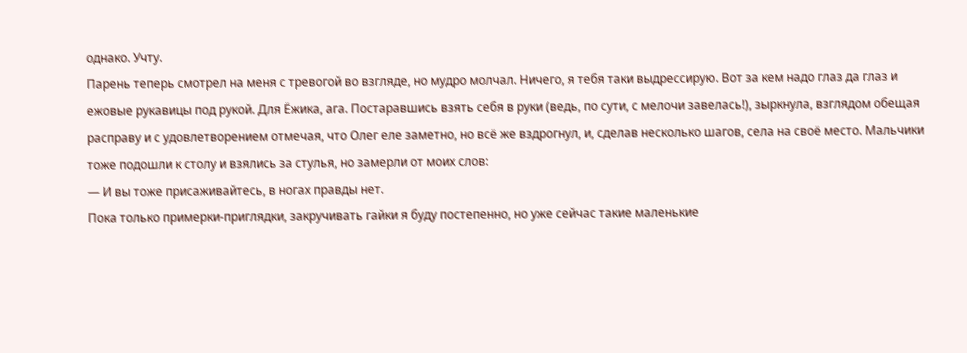однако. Учту.
Парень теперь смотрел на меня с тревогой во взгляде, но мудро молчал. Ничего, я тебя таки выдрессирую. Вот за кем надо глаз да глаз и ежовые рукавицы под рукой. Для Ёжика, ага. Постаравшись взять себя в руки (ведь, по сути, с мелочи завелась!), зыркнула, взглядом обещая расправу и с удовлетворением отмечая, что Олег еле заметно, но всё же вздрогнул, и, сделав несколько шагов, села на своё место. Мальчики тоже подошли к столу и взялись за стулья, но замерли от моих слов:
— И вы тоже присаживайтесь, в ногах правды нет.
Пока только примерки-приглядки, закручивать гайки я буду постепенно, но уже сейчас такие маленькие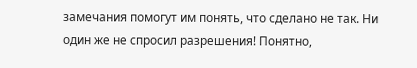замечания помогут им понять, что сделано не так. Ни один же не спросил разрешения! Понятно,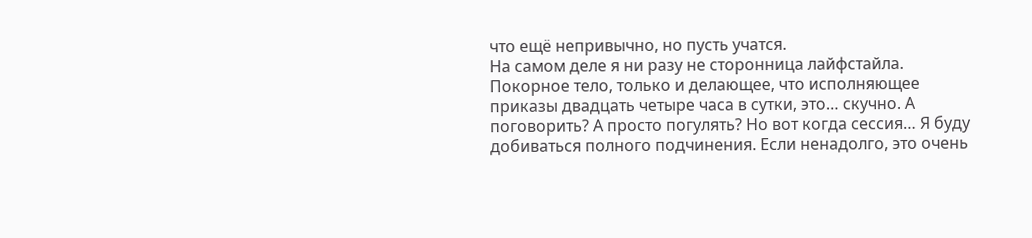что ещё непривычно, но пусть учатся.
На самом деле я ни разу не сторонница лайфстайла. Покорное тело, только и делающее, что исполняющее приказы двадцать четыре часа в сутки, это… скучно. А поговорить? А просто погулять? Но вот когда сессия… Я буду добиваться полного подчинения. Если ненадолго, это очень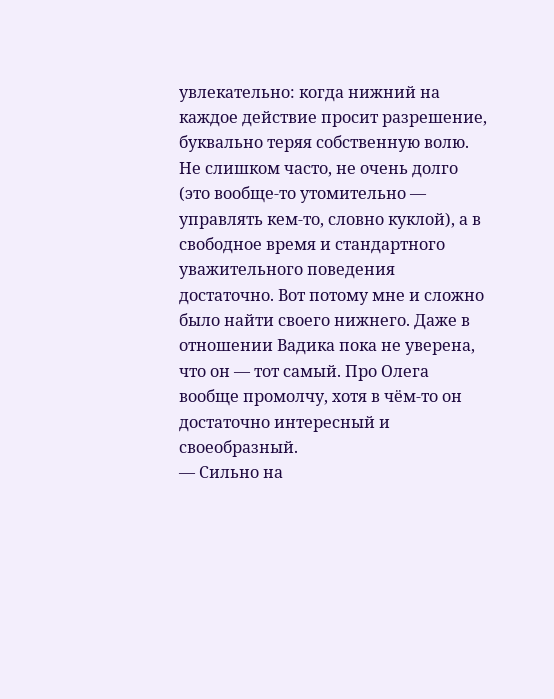увлекательно: когда нижний на каждое действие просит разрешение, буквально теряя собственную волю. Не слишком часто, не очень долго (это вообще-то утомительно — управлять кем-то, словно куклой), а в свободное время и стандартного уважительного поведения достаточно. Вот потому мне и сложно было найти своего нижнего. Даже в отношении Вадика пока не уверена, что он — тот самый. Про Олега вообще промолчу, хотя в чём-то он достаточно интересный и своеобразный.
— Сильно на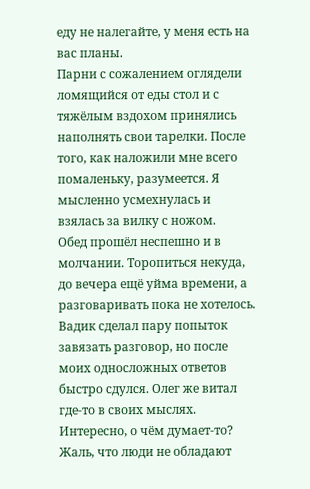еду не налегайте, у меня есть на вас планы.
Парни с сожалением оглядели ломящийся от еды стол и с тяжёлым вздохом принялись наполнять свои тарелки. После того, как наложили мне всего помаленьку, разумеется. Я мысленно усмехнулась и взялась за вилку с ножом.
Обед прошёл неспешно и в молчании. Торопиться некуда, до вечера ещё уйма времени, а разговаривать пока не хотелось. Вадик сделал пару попыток завязать разговор, но после моих односложных ответов быстро сдулся. Олег же витал где-то в своих мыслях.
Интересно, о чём думает-то? Жаль, что люди не обладают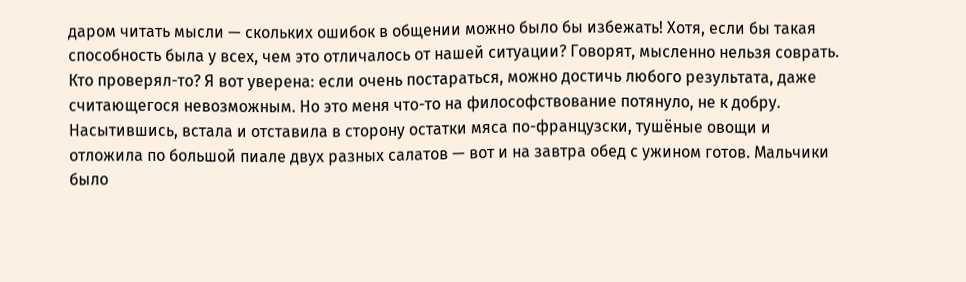даром читать мысли — скольких ошибок в общении можно было бы избежать! Хотя, если бы такая способность была у всех, чем это отличалось от нашей ситуации? Говорят, мысленно нельзя соврать. Кто проверял-то? Я вот уверена: если очень постараться, можно достичь любого результата, даже считающегося невозможным. Но это меня что-то на философствование потянуло, не к добру.
Насытившись, встала и отставила в сторону остатки мяса по-французски, тушёные овощи и отложила по большой пиале двух разных салатов — вот и на завтра обед с ужином готов. Мальчики было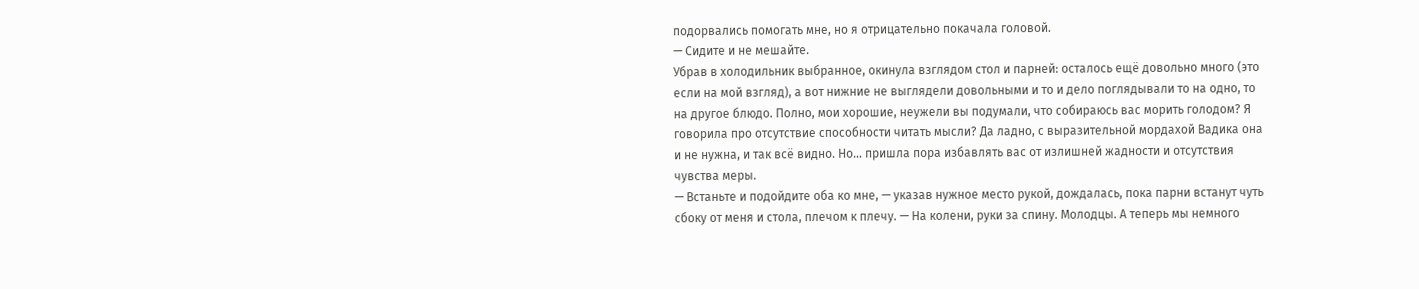подорвались помогать мне, но я отрицательно покачала головой.
— Сидите и не мешайте.
Убрав в холодильник выбранное, окинула взглядом стол и парней: осталось ещё довольно много (это если на мой взгляд), а вот нижние не выглядели довольными и то и дело поглядывали то на одно, то на другое блюдо. Полно, мои хорошие, неужели вы подумали, что собираюсь вас морить голодом? Я говорила про отсутствие способности читать мысли? Да ладно, с выразительной мордахой Вадика она и не нужна, и так всё видно. Но… пришла пора избавлять вас от излишней жадности и отсутствия чувства меры.
— Встаньте и подойдите оба ко мне, — указав нужное место рукой, дождалась, пока парни встанут чуть сбоку от меня и стола, плечом к плечу. — На колени, руки за спину. Молодцы. А теперь мы немного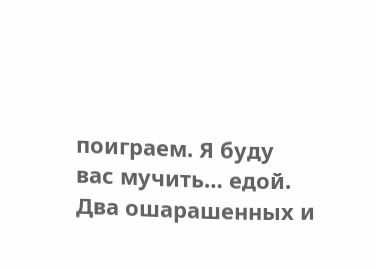поиграем. Я буду вас мучить… едой.
Два ошарашенных и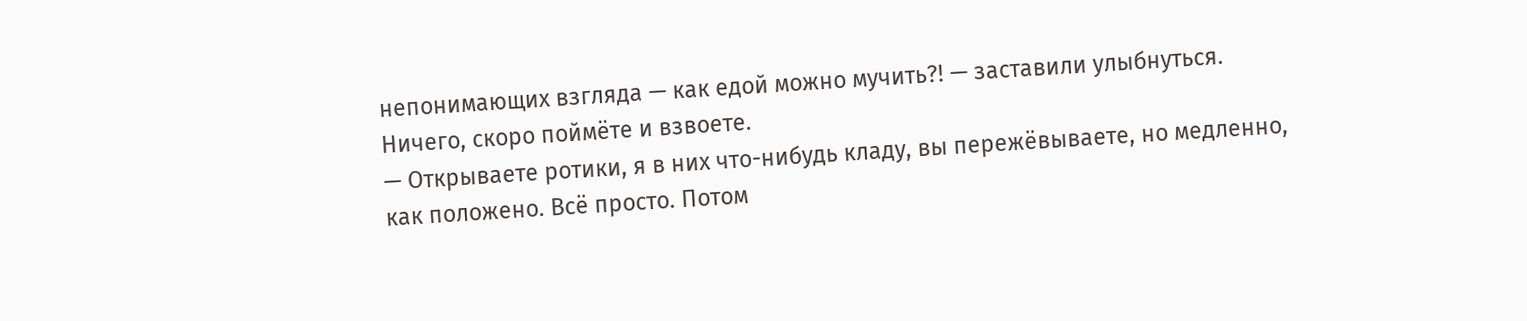непонимающих взгляда — как едой можно мучить?! — заставили улыбнуться. Ничего, скоро поймёте и взвоете.
— Открываете ротики, я в них что-нибудь кладу, вы пережёвываете, но медленно, как положено. Всё просто. Потом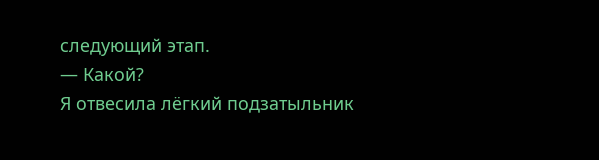следующий этап.
— Какой?
Я отвесила лёгкий подзатыльник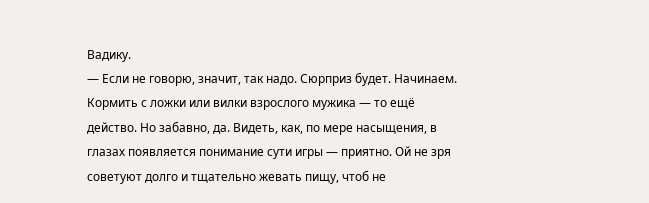Вадику.
— Если не говорю, значит, так надо. Сюрприз будет. Начинаем.
Кормить с ложки или вилки взрослого мужика — то ещё действо. Но забавно, да. Видеть, как, по мере насыщения, в глазах появляется понимание сути игры — приятно. Ой не зря советуют долго и тщательно жевать пищу, чтоб не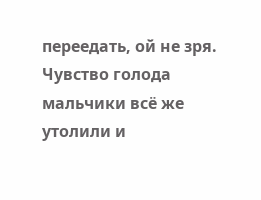переедать, ой не зря. Чувство голода мальчики всё же утолили и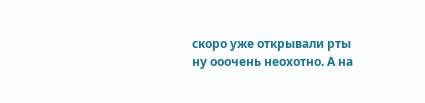скоро уже открывали рты ну ооочень неохотно. А на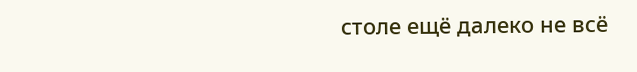столе ещё далеко не всё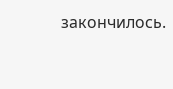закончилось.